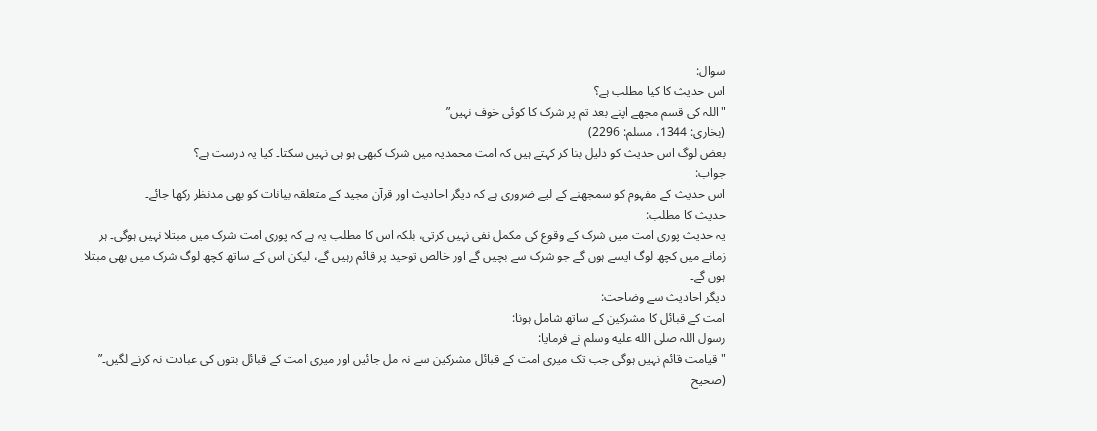سوال:
اس حدیث کا کیا مطلب ہے؟
"اللہ کی قسم مجھے اپنے بعد تم پر شرک کا کوئی خوف نہیں”
(بخاری: 1344، مسلم: 2296)
بعض لوگ اس حدیث کو دلیل بنا کر کہتے ہیں کہ امت محمدیہ میں شرک کبھی ہو ہی نہیں سکتا۔ کیا یہ درست ہے؟
جواب:
اس حدیث کے مفہوم کو سمجھنے کے لیے ضروری ہے کہ دیگر احادیث اور قرآن مجید کے متعلقہ بیانات کو بھی مدنظر رکھا جائے۔
حدیث کا مطلب:
یہ حدیث پوری امت میں شرک کے وقوع کی مکمل نفی نہیں کرتی، بلکہ اس کا مطلب یہ ہے کہ پوری امت شرک میں مبتلا نہیں ہوگی۔ ہر زمانے میں کچھ لوگ ایسے ہوں گے جو شرک سے بچیں گے اور خالص توحید پر قائم رہیں گے، لیکن اس کے ساتھ کچھ لوگ شرک میں بھی مبتلا ہوں گے۔
دیگر احادیث سے وضاحت:
امت کے قبائل کا مشرکین کے ساتھ شامل ہونا:
رسول اللہ صلى الله عليه وسلم نے فرمایا:
"قیامت قائم نہیں ہوگی جب تک میری امت کے قبائل مشرکین سے نہ مل جائیں اور میری امت کے قبائل بتوں کی عبادت نہ کرنے لگیں۔”
(صحیح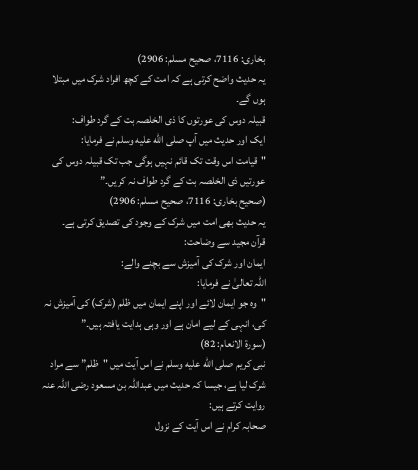بخاری: 7116، صحیح مسلم: 2906)
یہ حدیث واضح کرتی ہے کہ امت کے کچھ افراد شرک میں مبتلا ہوں گے۔
قبیلہ دوس کی عورتوں کا ذی الخلصہ بت کے گرد طواف:
ایک اور حدیث میں آپ صلى الله عليه وسلم نے فرمایا:
"قیامت اس وقت تک قائم نہیں ہوگی جب تک قبیلہ دوس کی عورتیں ذی الخلصہ بت کے گرد طواف نہ کریں۔”
(صحیح بخاری: 7116، صحیح مسلم: 2906)
یہ حدیث بھی امت میں شرک کے وجود کی تصدیق کرتی ہے۔
قرآن مجید سے وضاحت:
ایمان اور شرک کی آمیزش سے بچنے والے:
اللہ تعالیٰ نے فرمایا:
"وہ جو ایمان لائے اور اپنے ایمان میں ظلم (شرک) کی آمیزش نہ کی، انہی کے لیے امان ہے اور وہی ہدایت یافتہ ہیں۔”
(سورۃ الانعام: 82)
نبی کریم صلى الله عليه وسلم نے اس آیت میں "ظلم” سے مراد شرک لیا ہے، جیسا کہ حدیث میں عبداللہ بن مسعود رضی اللہ عنہ روایت کرتے ہیں:
صحابہ کرام نے اس آیت کے نزول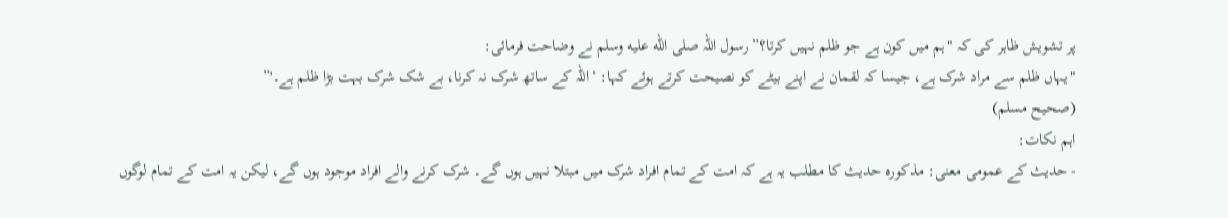پر تشویش ظاہر کی کہ "ہم میں کون ہے جو ظلم نہیں کرتا؟” رسول اللہ صلى الله عليه وسلم نے وضاحت فرمائی:
"یہاں ظلم سے مراد شرک ہے، جیسا کہ لقمان نے اپنے بیٹے کو نصیحت کرتے ہوئے کہا: ‘اللہ کے ساتھ شرک نہ کرنا، بے شک شرک بہت بڑا ظلم ہے۔'”
(صحیح مسلم)
اہم نکات:
- حدیث کے عمومی معنی: مذکورہ حدیث کا مطلب یہ ہے کہ امت کے تمام افراد شرک میں مبتلا نہیں ہوں گے۔ شرک کرنے والے افراد موجود ہوں گے، لیکن یہ امت کے تمام لوگوں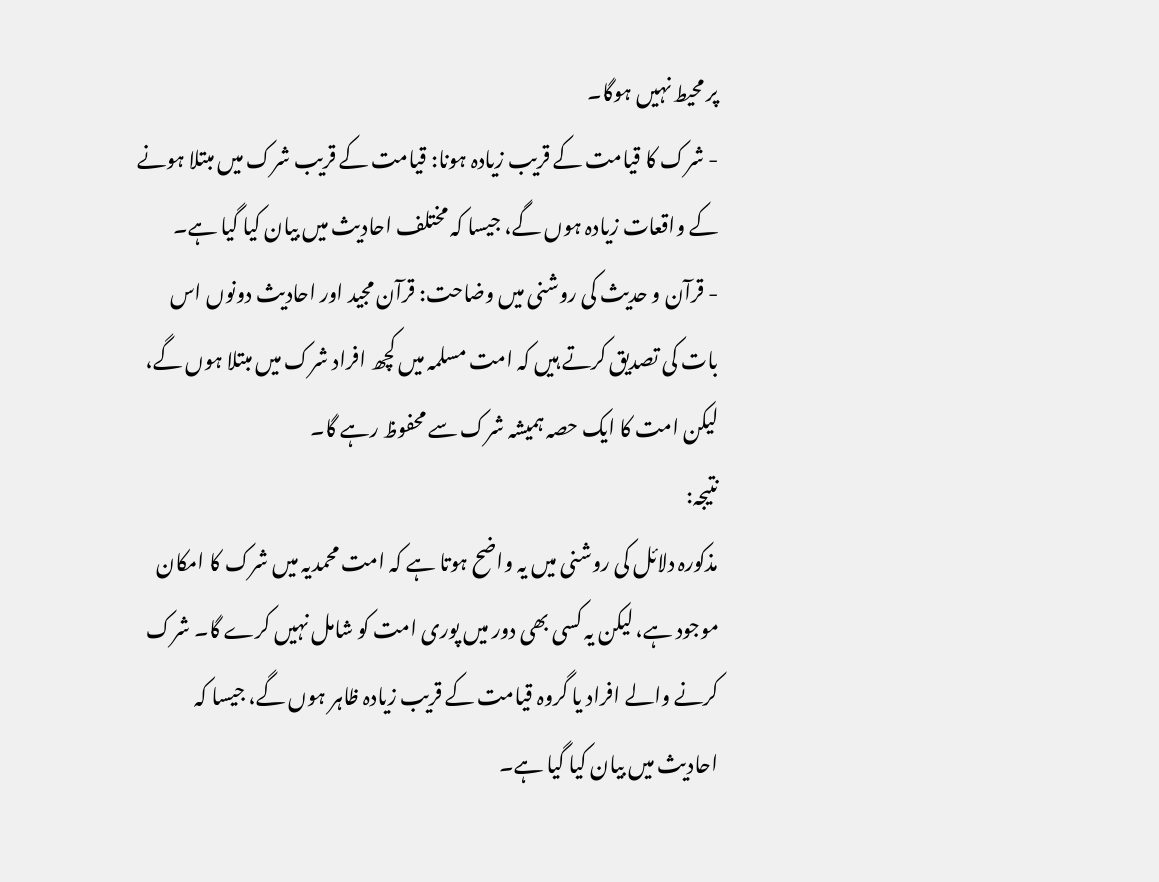پر محیط نہیں ہوگا۔
- شرک کا قیامت کے قریب زیادہ ہونا: قیامت کے قریب شرک میں مبتلا ہونے کے واقعات زیادہ ہوں گے، جیسا کہ مختلف احادیث میں بیان کیا گیا ہے۔
- قرآن و حدیث کی روشنی میں وضاحت: قرآن مجید اور احادیث دونوں اس بات کی تصدیق کرتے ہیں کہ امت مسلمہ میں کچھ افراد شرک میں مبتلا ہوں گے، لیکن امت کا ایک حصہ ہمیشہ شرک سے محفوظ رہے گا۔
نتیجہ:
مذکورہ دلائل کی روشنی میں یہ واضح ہوتا ہے کہ امت محمدیہ میں شرک کا امکان موجود ہے، لیکن یہ کسی بھی دور میں پوری امت کو شامل نہیں کرے گا۔ شرک کرنے والے افراد یا گروہ قیامت کے قریب زیادہ ظاہر ہوں گے، جیسا کہ احادیث میں بیان کیا گیا ہے۔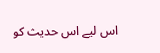اس لیے اس حدیث کو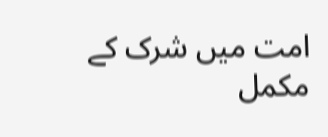امت میں شرک کے مکمل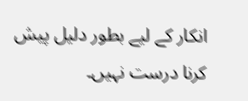انکار کے لیے بطور دلیل پیش کرنا درست نہیں۔